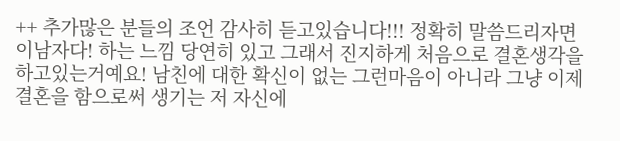++ 추가많은 분들의 조언 감사히 듣고있습니다!!! 정확히 말씀드리자면 이남자다! 하는 느낌 당연히 있고 그래서 진지하게 처음으로 결혼생각을 하고있는거예요! 남친에 대한 확신이 없는 그런마음이 아니라 그냥 이제 결혼을 함으로써 생기는 저 자신에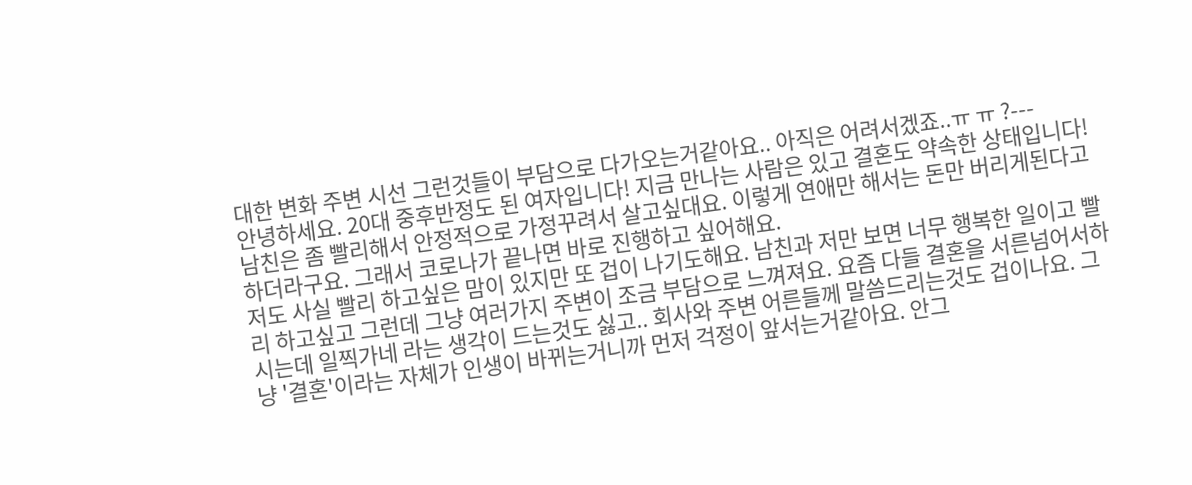대한 변화 주변 시선 그런것들이 부담으로 다가오는거같아요.. 아직은 어려서겠죠..ㅠ ㅠ ?---
안녕하세요. 20대 중후반정도 된 여자입니다! 지금 만나는 사람은 있고 결혼도 약속한 상태입니다! 남친은 좀 빨리해서 안정적으로 가정꾸려서 살고싶대요. 이렇게 연애만 해서는 돈만 버리게된다고 하더라구요. 그래서 코로나가 끝나면 바로 진행하고 싶어해요.
저도 사실 빨리 하고싶은 맘이 있지만 또 겁이 나기도해요. 남친과 저만 보면 너무 행복한 일이고 빨리 하고싶고 그런데 그냥 여러가지 주변이 조금 부담으로 느껴져요. 요즘 다들 결혼을 서른넘어서하시는데 일찍가네 라는 생각이 드는것도 싫고.. 회사와 주변 어른들께 말씀드리는것도 겁이나요. 그냥 '결혼'이라는 자체가 인생이 바뀌는거니까 먼저 걱정이 앞서는거같아요. 안그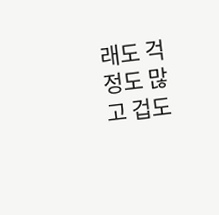래도 걱정도 많고 겁도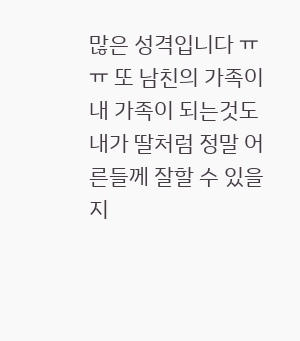많은 성격입니다 ㅠ ㅠ 또 남친의 가족이 내 가족이 되는것도 내가 딸처럼 정말 어른들께 잘할 수 있을지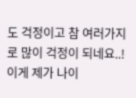도 걱정이고 참 여러가지로 많이 걱정이 되네요..! 이게 제가 나이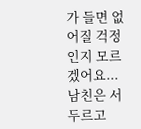가 들면 없어질 걱정인지 모르겠어요...
남친은 서두르고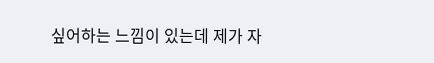싶어하는 느낌이 있는데 제가 자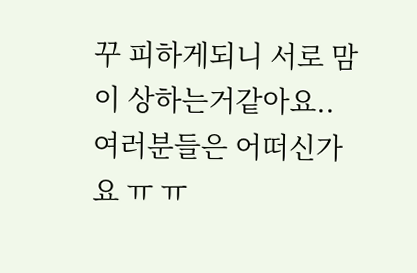꾸 피하게되니 서로 맘이 상하는거같아요..
여러분들은 어떠신가요 ㅠ ㅠ